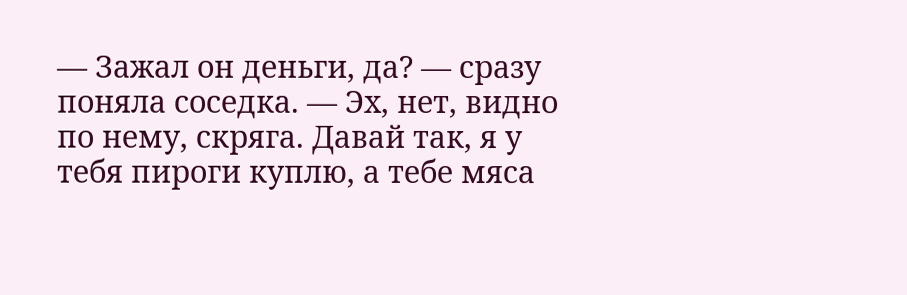— Зажал он деньги, да? — сразу поняла соседка. — Эх, нет, видно по нему, скряга. Давай так, я у тебя пироги куплю, а тебе мяса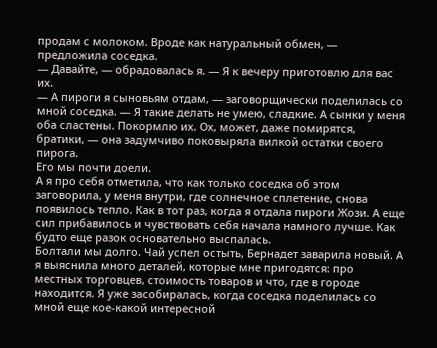продам с молоком. Вроде как натуральный обмен, — предложила соседка.
— Давайте, — обрадовалась я. — Я к вечеру приготовлю для вас их.
— А пироги я сыновьям отдам, — заговорщически поделилась со мной соседка. — Я такие делать не умею, сладкие. А сынки у меня оба сластены. Покормлю их. Ох, может, даже помирятся, братики, — она задумчиво поковыряла вилкой остатки своего пирога.
Его мы почти доели.
А я про себя отметила, что как только соседка об этом заговорила, у меня внутри, где солнечное сплетение, снова появилось тепло. Как в тот раз, когда я отдала пироги Жози. А еще сил прибавилось и чувствовать себя начала намного лучше. Как будто еще разок основательно выспалась.
Болтали мы долго. Чай успел остыть, Бернадет заварила новый. А я выяснила много деталей, которые мне пригодятся: про местных торговцев, стоимость товаров и что, где в городе находится. Я уже засобиралась, когда соседка поделилась со мной еще кое-какой интересной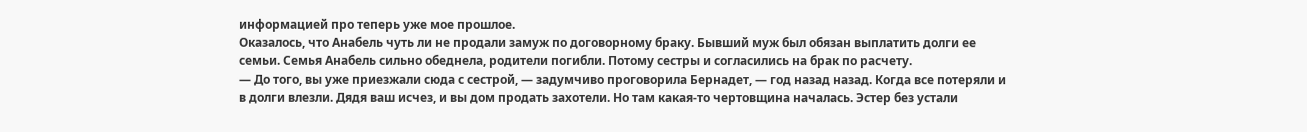информацией про теперь уже мое прошлое.
Оказалось, что Анабель чуть ли не продали замуж по договорному браку. Бывший муж был обязан выплатить долги ее семьи. Семья Анабель сильно обеднела, родители погибли. Потому сестры и согласились на брак по расчету.
— До того, вы уже приезжали сюда с сестрой, — задумчиво проговорила Бернадет, — год назад назад. Когда все потеряли и в долги влезли. Дядя ваш исчез, и вы дом продать захотели. Но там какая-то чертовщина началась. Эстер без устали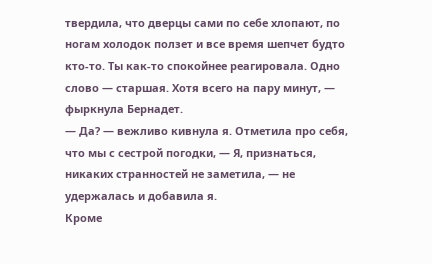твердила, что дверцы сами по себе хлопают, по ногам холодок ползет и все время шепчет будто кто-то. Ты как-то спокойнее реагировала. Одно слово — старшая. Хотя всего на пару минут, — фыркнула Бернадет.
— Да? — вежливо кивнула я. Отметила про себя, что мы с сестрой погодки, — Я, признаться, никаких странностей не заметила, — не удержалась и добавила я.
Кроме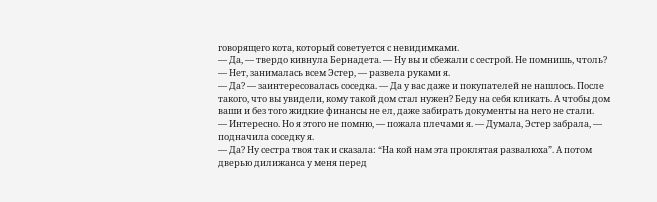говорящего кота, который советуется с невидимками.
— Да, — твердо кивнула Бернадета. — Ну вы и сбежали с сестрой. Не помнишь, чтоль?
— Нет, занималась всем Эстер, — развела руками я.
— Да? — заинтересовалась соседка. — Да у вас даже и покупателей не нашлось. После такого, что вы увидели, кому такой дом стал нужен? Беду на себя кликать. А чтобы дом ваши и без того жидкие финансы не ел, даже забирать документы на него не стали.
— Интересно. Но я этого не помню, — пожала плечами я. — Думала, Эстер забрала, — подначила соседку я.
— Да? Ну сестра твоя так и сказала: “На кой нам эта проклятая развалюха”. А потом дверью дилижанса у меня перед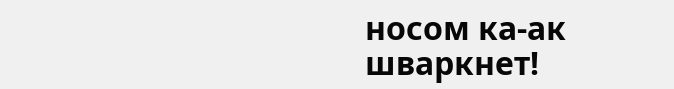носом ка-ак шваркнет!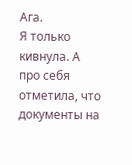Ага.
Я только кивнула. А про себя отметила, что документы на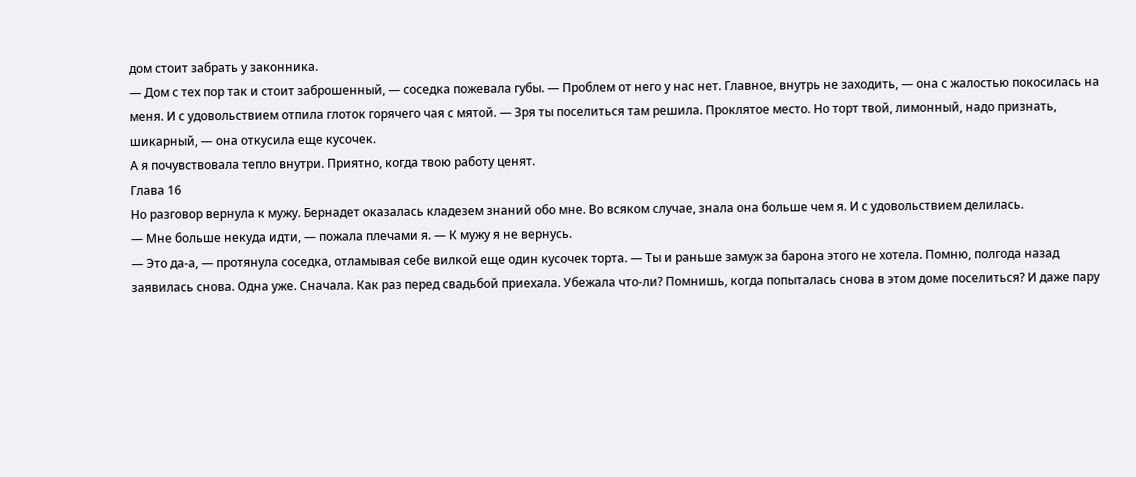дом стоит забрать у законника.
— Дом с тех пор так и стоит заброшенный, — соседка пожевала губы. — Проблем от него у нас нет. Главное, внутрь не заходить, — она с жалостью покосилась на меня. И с удовольствием отпила глоток горячего чая с мятой. — Зря ты поселиться там решила. Проклятое место. Но торт твой, лимонный, надо признать, шикарный, — она откусила еще кусочек.
А я почувствовала тепло внутри. Приятно, когда твою работу ценят.
Глава 16
Но разговор вернула к мужу. Бернадет оказалась кладезем знаний обо мне. Во всяком случае, знала она больше чем я. И с удовольствием делилась.
— Мне больше некуда идти, — пожала плечами я. — К мужу я не вернусь.
— Это да-а, — протянула соседка, отламывая себе вилкой еще один кусочек торта. — Ты и раньше замуж за барона этого не хотела. Помню, полгода назад заявилась снова. Одна уже. Сначала. Как раз перед свадьбой приехала. Убежала что-ли? Помнишь, когда попыталась снова в этом доме поселиться? И даже пару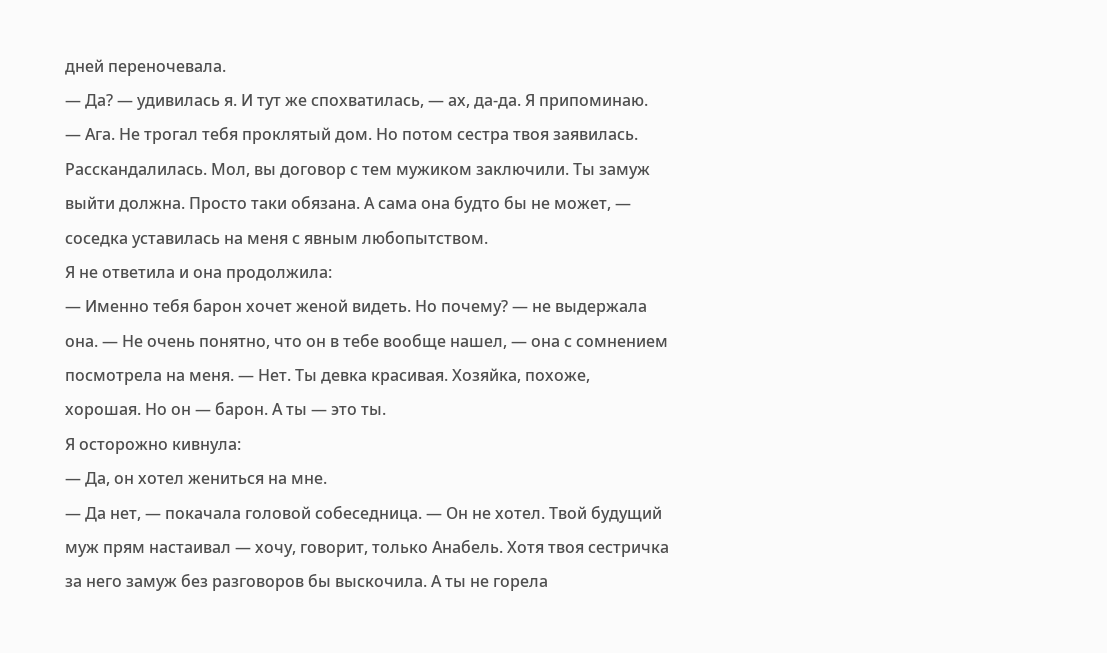дней переночевала.
— Да? — удивилась я. И тут же спохватилась, — ах, да-да. Я припоминаю.
— Ага. Не трогал тебя проклятый дом. Но потом сестра твоя заявилась. Расскандалилась. Мол, вы договор с тем мужиком заключили. Ты замуж выйти должна. Просто таки обязана. А сама она будто бы не может, — соседка уставилась на меня с явным любопытством.
Я не ответила и она продолжила:
— Именно тебя барон хочет женой видеть. Но почему? — не выдержала она. — Не очень понятно, что он в тебе вообще нашел, — она с сомнением посмотрела на меня. — Нет. Ты девка красивая. Хозяйка, похоже, хорошая. Но он — барон. А ты — это ты.
Я осторожно кивнула:
— Да, он хотел жениться на мне.
— Да нет, — покачала головой собеседница. — Он не хотел. Твой будущий муж прям настаивал — хочу, говорит, только Анабель. Хотя твоя сестричка за него замуж без разговоров бы выскочила. А ты не горела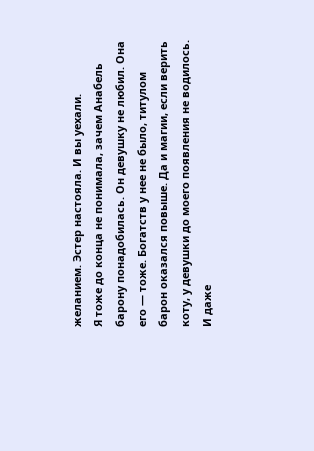желанием. Эстер настояла. И вы уехали.
Я тоже до конца не понимала, зачем Анабель барону понадобилась. Он девушку не любил. Она его — тоже. Богатств у нее не было, титулом барон оказался повыше. Да и магии, если верить коту, у девушки до моего появления не водилось.
И даже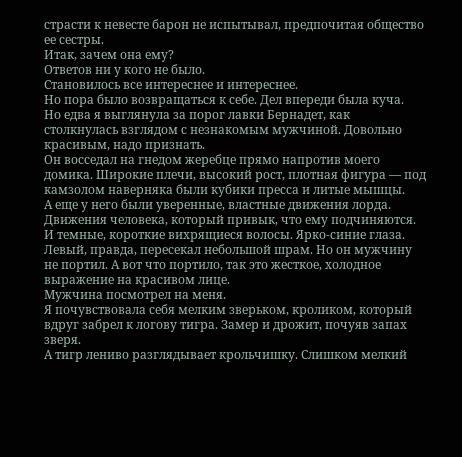страсти к невесте барон не испытывал, предпочитая общество ее сестры.
Итак, зачем она ему?
Ответов ни у кого не было.
Становилось все интереснее и интереснее.
Но пора было возвращаться к себе. Дел впереди была куча.
Но едва я выглянула за порог лавки Бернадет, как столкнулась взглядом с незнакомым мужчиной. Довольно красивым, надо признать.
Он восседал на гнедом жеребце прямо напротив моего домика. Широкие плечи, высокий рост, плотная фигура — под камзолом наверняка были кубики пресса и литые мышцы.
А еще у него были уверенные, властные движения лорда. Движения человека, который привык, что ему подчиняются.
И темные, короткие вихрящиеся волосы. Ярко-синие глаза. Левый, правда, пересекал небольшой шрам. Но он мужчину не портил. А вот что портило, так это жесткое, холодное выражение на красивом лице.
Мужчина посмотрел на меня.
Я почувствовала себя мелким зверьком, кроликом, который вдруг забрел к логову тигра. Замер и дрожит, почуяв запах зверя.
А тигр лениво разглядывает крольчишку. Слишком мелкий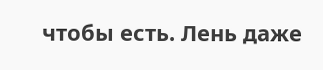чтобы есть. Лень даже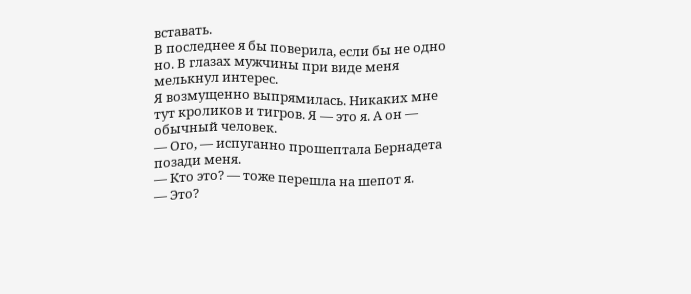вставать.
В последнее я бы поверила, если бы не одно но. В глазах мужчины при виде меня мелькнул интерес.
Я возмущенно выпрямилась. Никаких мне тут кроликов и тигров. Я — это я. А он — обычный человек.
— Ого, — испуганно прошептала Бернадета позади меня.
— Кто это? — тоже перешла на шепот я.
— Это?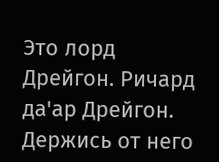Это лорд Дрейгон. Ричард да'ар Дрейгон. Держись от него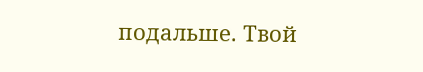подальше. Твой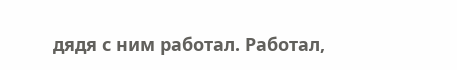дядя с ним работал. Работал,